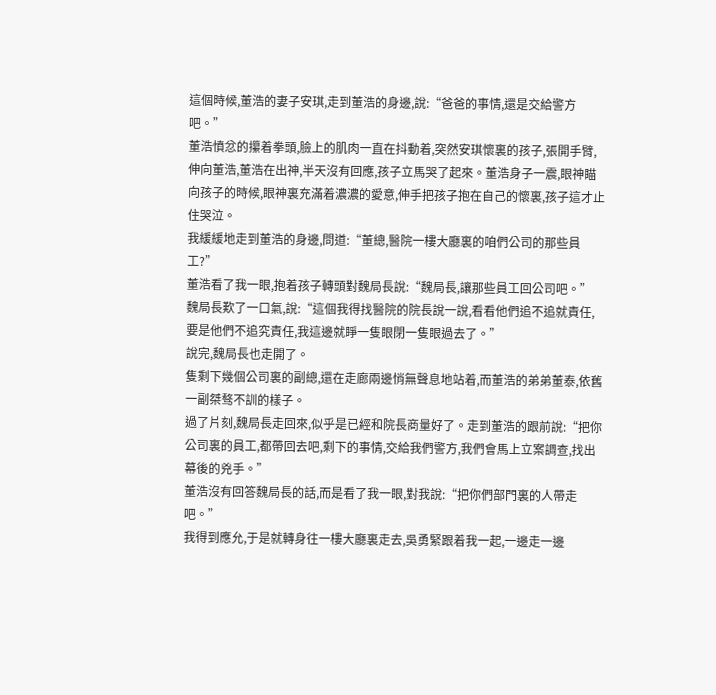這個時候,董浩的妻子安琪,走到董浩的身邊,說:“爸爸的事情,還是交給警方吧。”
董浩憤忿的攥着拳頭,臉上的肌肉一直在抖動着,突然安琪懷裏的孩子,張開手臂,伸向董浩,董浩在出神,半天沒有回應,孩子立馬哭了起來。董浩身子一震,眼神瞄向孩子的時候,眼神裏充滿着濃濃的愛意,伸手把孩子抱在自己的懷裏,孩子這才止住哭泣。
我緩緩地走到董浩的身邊,問道:“董總,醫院一樓大廳裏的咱們公司的那些員工?”
董浩看了我一眼,抱着孩子轉頭對魏局長說:“魏局長,讓那些員工回公司吧。”
魏局長歎了一口氣,說:“這個我得找醫院的院長說一說,看看他們追不追就責任,要是他們不追究責任,我這邊就睜一隻眼閉一隻眼過去了。”
說完,魏局長也走開了。
隻剩下幾個公司裏的副總,還在走廊兩邊悄無聲息地站着,而董浩的弟弟董泰,依舊一副桀骜不訓的樣子。
過了片刻,魏局長走回來,似乎是已經和院長商量好了。走到董浩的跟前說:“把你公司裏的員工,都帶回去吧,剩下的事情,交給我們警方,我們會馬上立案調查,找出幕後的兇手。”
董浩沒有回答魏局長的話,而是看了我一眼,對我說:“把你們部門裏的人帶走吧。”
我得到應允,于是就轉身往一樓大廳裏走去,吳勇緊跟着我一起,一邊走一邊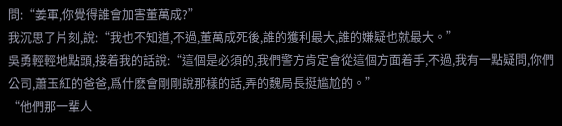問:“姜軍,你覺得誰會加害董萬成?”
我沉思了片刻,說:“我也不知道,不過,董萬成死後,誰的獲利最大,誰的嫌疑也就最大。”
吳勇輕輕地點頭,接着我的話說:“這個是必須的,我們警方肯定會從這個方面着手,不過,我有一點疑問,你們公司,蕭玉紅的爸爸,爲什麽會剛剛說那樣的話,弄的魏局長挺尴尬的。”
“他們那一輩人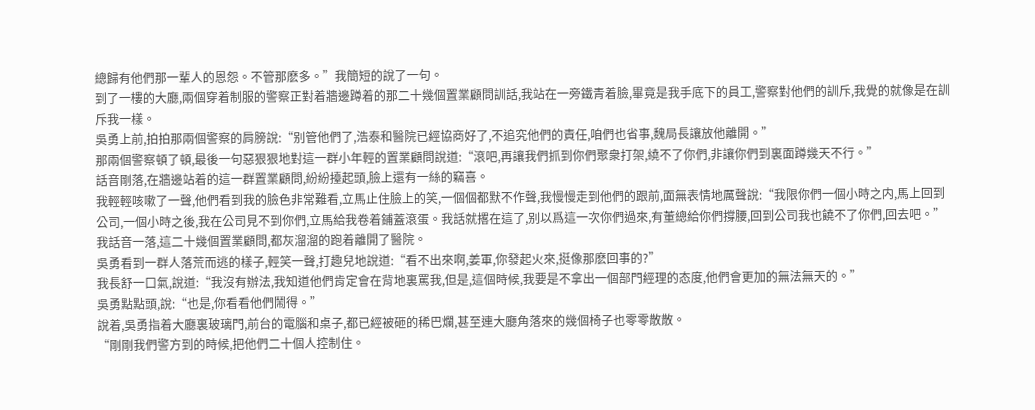總歸有他們那一輩人的恩怨。不管那麽多。”我簡短的說了一句。
到了一樓的大廳,兩個穿着制服的警察正對着牆邊蹲着的那二十幾個置業顧問訓話,我站在一旁鐵青着臉,畢竟是我手底下的員工,警察對他們的訓斥,我覺的就像是在訓斥我一樣。
吳勇上前,拍拍那兩個警察的肩膀說:“别管他們了,浩泰和醫院已經協商好了,不追究他們的責任,咱們也省事,魏局長讓放他離開。”
那兩個警察頓了頓,最後一句惡狠狠地對這一群小年輕的置業顧問說道:“滾吧,再讓我們抓到你們聚衆打架,繞不了你們,非讓你們到裏面蹲幾天不行。”
話音剛落,在牆邊站着的這一群置業顧問,紛紛擡起頭,臉上還有一絲的竊喜。
我輕輕咳嗽了一聲,他們看到我的臉色非常難看,立馬止住臉上的笑,一個個都默不作聲,我慢慢走到他們的跟前,面無表情地厲聲說:“我限你們一個小時之内,馬上回到公司,一個小時之後,我在公司見不到你們,立馬給我卷着鋪蓋滾蛋。我話就撂在這了,别以爲這一次你們過來,有董總給你們撐腰,回到公司我也饒不了你們,回去吧。”
我話音一落,這二十幾個置業顧問,都灰溜溜的跑着離開了醫院。
吳勇看到一群人落荒而逃的樣子,輕笑一聲,打趣兒地說道:“看不出來啊,姜軍,你發起火來,挺像那麽回事的?”
我長舒一口氣,說道:“我沒有辦法,我知道他們肯定會在背地裏罵我,但是,這個時候,我要是不拿出一個部門經理的态度,他們會更加的無法無天的。”
吳勇點點頭,說:“也是,你看看他們鬧得。”
說着,吳勇指着大廳裏玻璃門,前台的電腦和桌子,都已經被砸的稀巴爛,甚至連大廳角落來的幾個椅子也零零散散。
“剛剛我們警方到的時候,把他們二十個人控制住。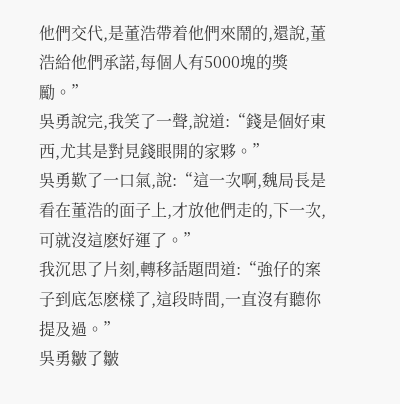他們交代,是董浩帶着他們來鬧的,還說,董浩給他們承諾,每個人有5000塊的獎勵。”
吳勇說完,我笑了一聲,說道:“錢是個好東西,尤其是對見錢眼開的家夥。”
吳勇歎了一口氣,說:“這一次啊,魏局長是看在董浩的面子上,才放他們走的,下一次,可就沒這麽好運了。”
我沉思了片刻,轉移話題問道:“強仔的案子到底怎麽樣了,這段時間,一直沒有聽你提及過。”
吳勇皺了皺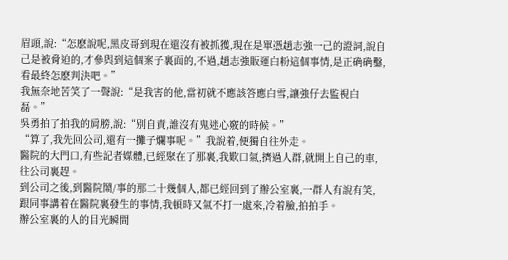眉頭,說:“怎麽說呢,黑皮哥到現在還沒有被抓獲,現在是單憑趙志強一己的證詞,說自己是被脅迫的,才參與到這個案子裏面的,不過,趙志強販運白粉這個事情,是正确确鑿,看最終怎麽判決吧。”
我無奈地苦笑了一聲說:“是我害的他,當初就不應該答應白雪,讓強仔去監視白磊。”
吳勇拍了拍我的肩膀,說:“别自責,誰沒有鬼迷心竅的時候。”
“算了,我先回公司,還有一攤子爛事呢。”我說着,便獨自往外走。
醫院的大門口,有些記者媒體,已經聚在了那裏,我歎口氣,擠過人群,就開上自己的車,往公司裏趕。
到公司之後,到醫院鬧/事的那二十幾個人,都已經回到了辦公室裏,一群人有說有笑,跟同事講着在醫院裏發生的事情,我頓時又氣不打一處來,冷着臉,拍拍手。
辦公室裏的人的目光瞬間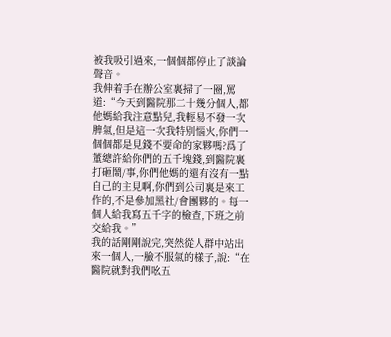被我吸引過來,一個個都停止了談論聲音。
我伸着手在辦公室裏掃了一圈,罵道:“今天到醫院那二十幾分個人,都他媽給我注意點兒,我輕易不發一次脾氣,但是這一次我特别惱火,你們一個個都是見錢不要命的家夥嗎?爲了董總許給你們的五千塊錢,到醫院裏打砸鬧/事,你們他媽的還有沒有一點自己的主見啊,你們到公司裏是來工作的,不是參加黑社/會團夥的。每一個人給我寫五千字的檢查,下班之前交給我。”
我的話剛剛說完,突然從人群中站出來一個人,一臉不服氣的樣子,說:“在醫院就對我們吆五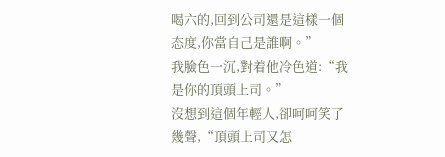喝六的,回到公司還是這樣一個态度,你當自己是誰啊。”
我臉色一沉,對着他冷色道:“我是你的頂頭上司。”
沒想到這個年輕人,卻呵呵笑了幾聲,“頂頭上司又怎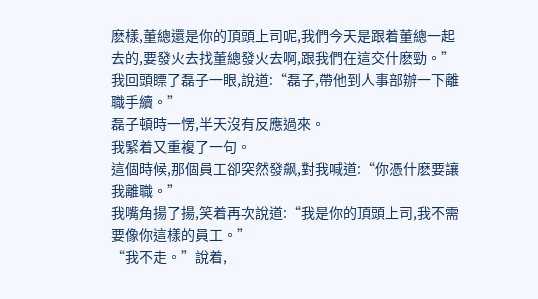麽樣,董總還是你的頂頭上司呢,我們今天是跟着董總一起去的,要發火去找董總發火去啊,跟我們在這交什麽勁。”
我回頭瞟了磊子一眼,說道:“磊子,帶他到人事部辦一下離職手續。”
磊子頓時一愣,半天沒有反應過來。
我緊着又重複了一句。
這個時候,那個員工卻突然發飙,對我喊道:“你憑什麽要讓我離職。”
我嘴角揚了揚,笑着再次說道:“我是你的頂頭上司,我不需要像你這樣的員工。”
“我不走。”說着,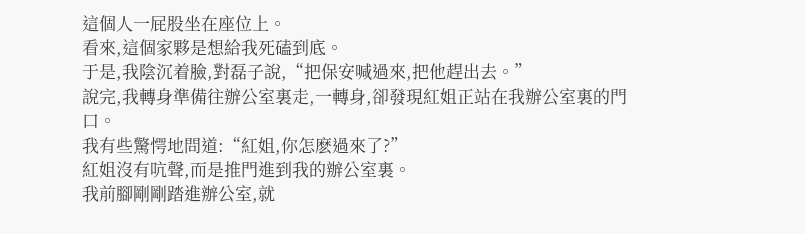這個人一屁股坐在座位上。
看來,這個家夥是想給我死磕到底。
于是,我陰沉着臉,對磊子說,“把保安喊過來,把他趕出去。”
說完,我轉身準備往辦公室裏走,一轉身,卻發現紅姐正站在我辦公室裏的門口。
我有些驚愕地問道:“紅姐,你怎麽過來了?”
紅姐沒有吭聲,而是推門進到我的辦公室裏。
我前腳剛剛踏進辦公室,就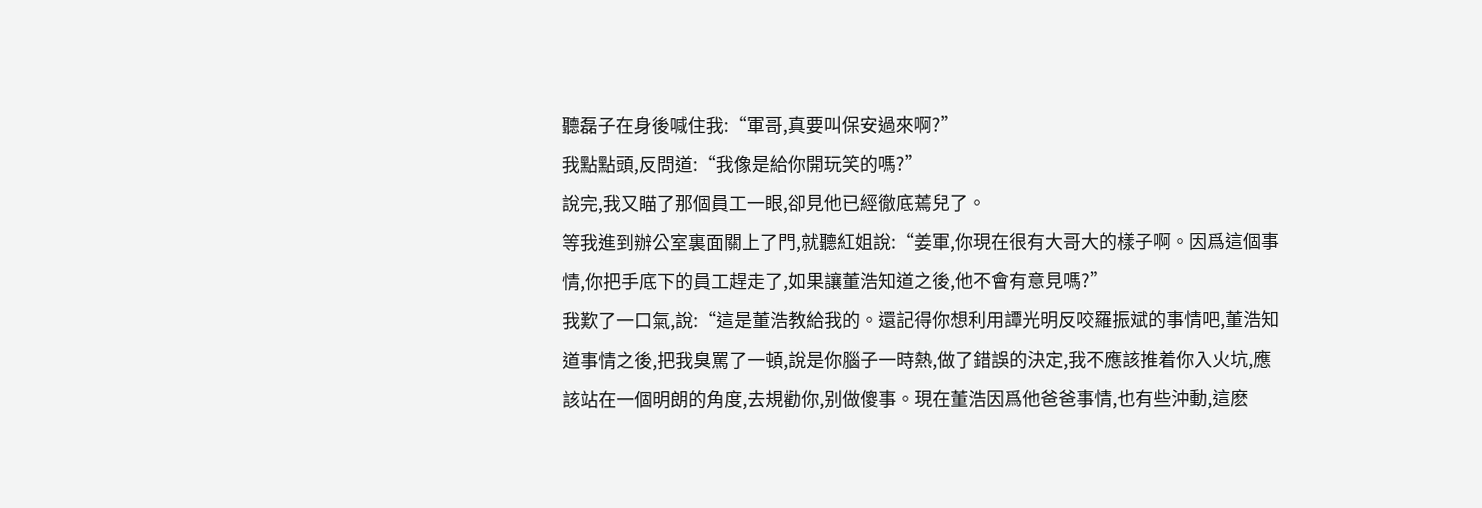聽磊子在身後喊住我:“軍哥,真要叫保安過來啊?”
我點點頭,反問道:“我像是給你開玩笑的嗎?”
說完,我又瞄了那個員工一眼,卻見他已經徹底蔫兒了。
等我進到辦公室裏面關上了門,就聽紅姐說:“姜軍,你現在很有大哥大的樣子啊。因爲這個事情,你把手底下的員工趕走了,如果讓董浩知道之後,他不會有意見嗎?”
我歎了一口氣,說:“這是董浩教給我的。還記得你想利用譚光明反咬羅振斌的事情吧,董浩知道事情之後,把我臭罵了一頓,說是你腦子一時熱,做了錯誤的決定,我不應該推着你入火坑,應該站在一個明朗的角度,去規勸你,别做傻事。現在董浩因爲他爸爸事情,也有些沖動,這麽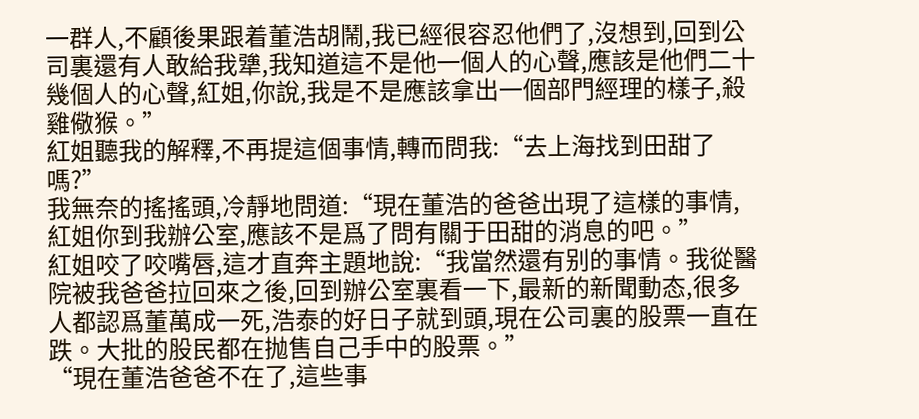一群人,不顧後果跟着董浩胡鬧,我已經很容忍他們了,沒想到,回到公司裏還有人敢給我犟,我知道這不是他一個人的心聲,應該是他們二十幾個人的心聲,紅姐,你說,我是不是應該拿出一個部門經理的樣子,殺雞儆猴。”
紅姐聽我的解釋,不再提這個事情,轉而問我:“去上海找到田甜了嗎?”
我無奈的搖搖頭,冷靜地問道:“現在董浩的爸爸出現了這樣的事情,紅姐你到我辦公室,應該不是爲了問有關于田甜的消息的吧。”
紅姐咬了咬嘴唇,這才直奔主題地說:“我當然還有别的事情。我從醫院被我爸爸拉回來之後,回到辦公室裏看一下,最新的新聞動态,很多人都認爲董萬成一死,浩泰的好日子就到頭,現在公司裏的股票一直在跌。大批的股民都在抛售自己手中的股票。”
“現在董浩爸爸不在了,這些事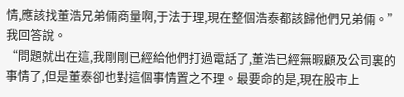情,應該找董浩兄弟倆商量啊,于法于理,現在整個浩泰都該歸他們兄弟倆。”我回答說。
“問題就出在這,我剛剛已經給他們打過電話了,董浩已經無暇顧及公司裏的事情了,但是董泰卻也對這個事情置之不理。最要命的是,現在股市上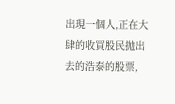出現一個人,正在大肆的收買股民抛出去的浩泰的股票,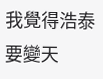我覺得浩泰要變天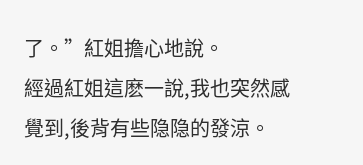了。”紅姐擔心地說。
經過紅姐這麽一說,我也突然感覺到,後背有些隐隐的發涼。